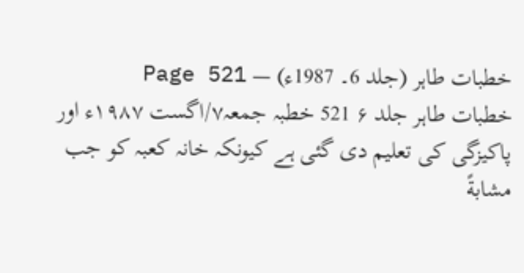خطبات طاہر (جلد 6۔ 1987ء) — Page 521
خطبات طاہر جلد ۶ 521 خطبہ جمعہ۷/اگست ۱۹۸۷ء اور پاکیزگی کی تعلیم دی گئی ہے کیونکہ خانہ کعبہ کو جب مشابةً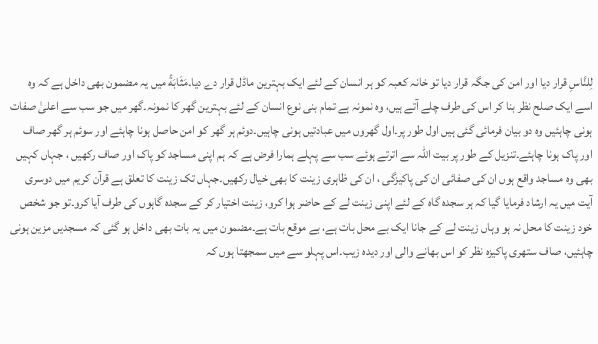لِلنَّاسِ قرار دیا اور امن کی جگہ قرار دیا تو خانہ کعبہ کو ہر انسان کے لئے ایک بہترین ماڈل قرار دے دیا۔مَثَابَةً میں یہ مضمون بھی داخل ہے کہ وہ اسے ایک صلح نظر بنا کر اس کی طرف چلے آتے ہیں، وہ نمونہ ہے تمام بنی نوع انسان کے لئے بہترین گھر کا نمونہ۔گھر میں جو سب سے اعلیٰ صفات ہونی چاہئیں وہ دو بیان فرمائی گئی ہیں اول طور پر۔اول گھروں میں عبادتیں ہونی چاہیں۔دوئم ہر گھر کو امن حاصل ہونا چاہئے اور سوئم ہر گھر صاف اور پاک ہونا چاہئے۔تنزیل کے طور پر بیت اللہ سے اترتے ہوئے سب سے پہلے ہمارا فرض ہے کہ ہم اپنی مساجد کو پاک اور صاف رکھیں ، جہاں کہیں بھی وہ مساجد واقع ہوں ان کی صفائی ان کی پاکیزگی ، ان کی ظاہری زینت کا بھی خیال رکھیں۔جہاں تک زینت کا تعلق ہے قرآن کریم میں دوسری آیت میں یہ ارشاد فرمایا گیا کہ ہر سجدہ گاہ کے لئے اپنی زینت لے کے حاضر ہوا کرو، زینت اختیار کر کے سجدہ گاہوں کی طرف آیا کرو۔تو جو شخص خود زینت کا محل نہ ہو وہاں زینت لے کے جانا ایک بے محل بات ہے، بے موقع بات ہے۔مضمون میں یہ بات بھی داخل ہو گئی کہ مسجدیں مزین ہونی چاہئیں، صاف ستھری پاکیزہ نظر کو اس بھانے والی اور دیدہ زیب۔اس پہلو سے میں سمجھتا ہوں کہ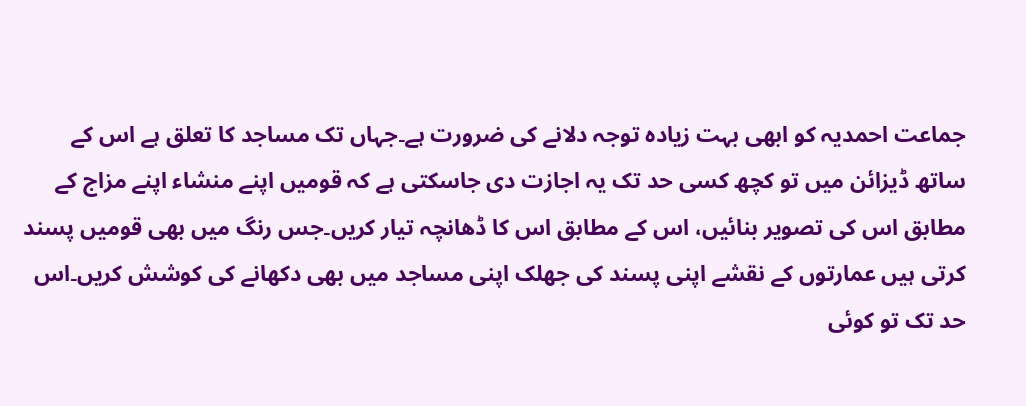جماعت احمدیہ کو ابھی بہت زیادہ توجہ دلانے کی ضرورت ہے۔جہاں تک مساجد کا تعلق ہے اس کے ساتھ ڈیزائن میں تو کچھ کسی حد تک یہ اجازت دی جاسکتی ہے کہ قومیں اپنے منشاء اپنے مزاج کے مطابق اس کی تصویر بنائیں، اس کے مطابق اس کا ڈھانچہ تیار کریں۔جس رنگ میں بھی قومیں پسند کرتی ہیں عمارتوں کے نقشے اپنی پسند کی جھلک اپنی مساجد میں بھی دکھانے کی کوشش کریں۔اس حد تک تو کوئی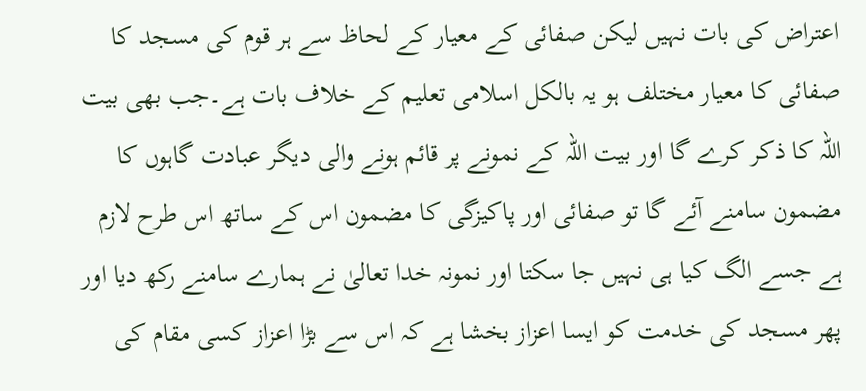اعتراض کی بات نہیں لیکن صفائی کے معیار کے لحاظ سے ہر قوم کی مسجد کا صفائی کا معیار مختلف ہو یہ بالکل اسلامی تعلیم کے خلاف بات ہے۔جب بھی بیت اللہ کا ذکر کرے گا اور بیت اللہ کے نمونے پر قائم ہونے والی دیگر عبادت گاہوں کا مضمون سامنے آئے گا تو صفائی اور پاکیزگی کا مضمون اس کے ساتھ اس طرح لازم ہے جسے الگ کیا ہی نہیں جا سکتا اور نمونہ خدا تعالیٰ نے ہمارے سامنے رکھ دیا اور پھر مسجد کی خدمت کو ایسا اعزاز بخشا ہے کہ اس سے بڑا اعزاز کسی مقام کی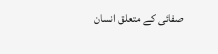صفائی کے متعلق انسان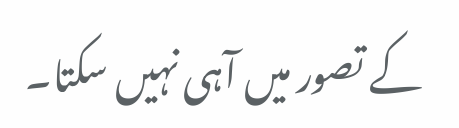کے تصور میں آہی نہیں سکتا۔